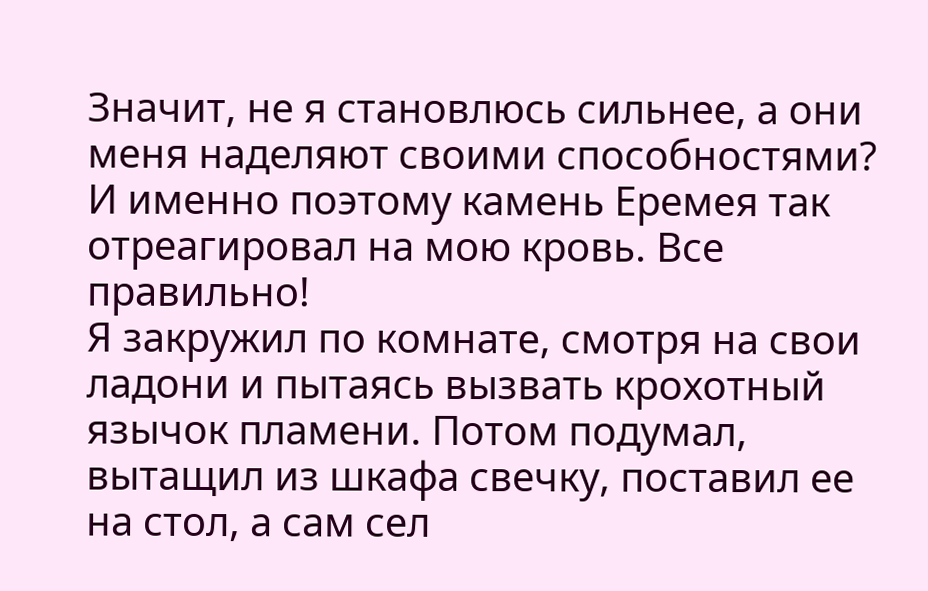Значит, не я становлюсь сильнее, а они меня наделяют своими способностями? И именно поэтому камень Еремея так отреагировал на мою кровь. Все правильно!
Я закружил по комнате, смотря на свои ладони и пытаясь вызвать крохотный язычок пламени. Потом подумал, вытащил из шкафа свечку, поставил ее на стол, а сам сел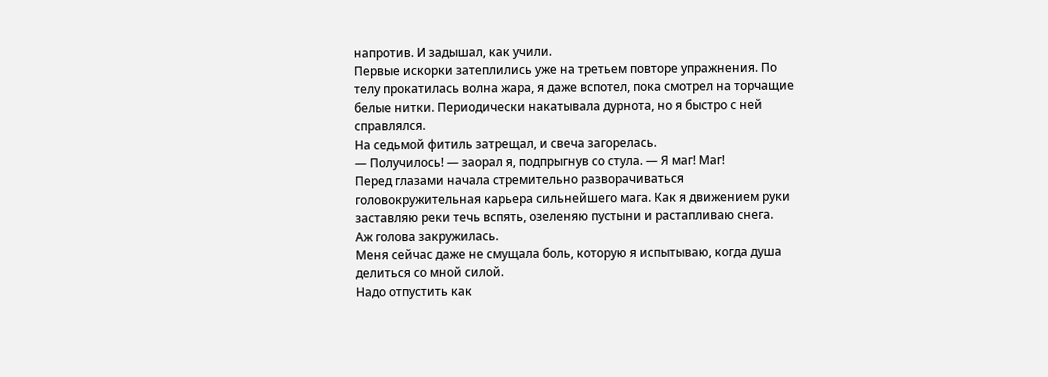напротив. И задышал, как учили.
Первые искорки затеплились уже на третьем повторе упражнения. По телу прокатилась волна жара, я даже вспотел, пока смотрел на торчащие белые нитки. Периодически накатывала дурнота, но я быстро с ней справлялся.
На седьмой фитиль затрещал, и свеча загорелась.
— Получилось! — заорал я, подпрыгнув со стула. — Я маг! Маг!
Перед глазами начала стремительно разворачиваться головокружительная карьера сильнейшего мага. Как я движением руки заставляю реки течь вспять, озеленяю пустыни и растапливаю снега.
Аж голова закружилась.
Меня сейчас даже не смущала боль, которую я испытываю, когда душа делиться со мной силой.
Надо отпустить как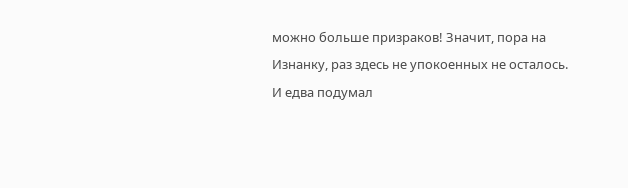можно больше призраков! Значит, пора на Изнанку, раз здесь не упокоенных не осталось.
И едва подумал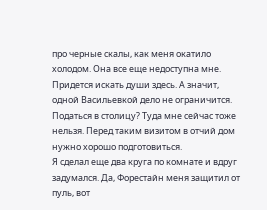про черные скалы, как меня окатило холодом. Она все еще недоступна мне. Придется искать души здесь. А значит, одной Васильевкой дело не ограничится.
Податься в столицу? Туда мне сейчас тоже нельзя. Перед таким визитом в отчий дом нужно хорошо подготовиться.
Я сделал еще два круга по комнате и вдруг задумался. Да, Форестайн меня защитил от пуль, вот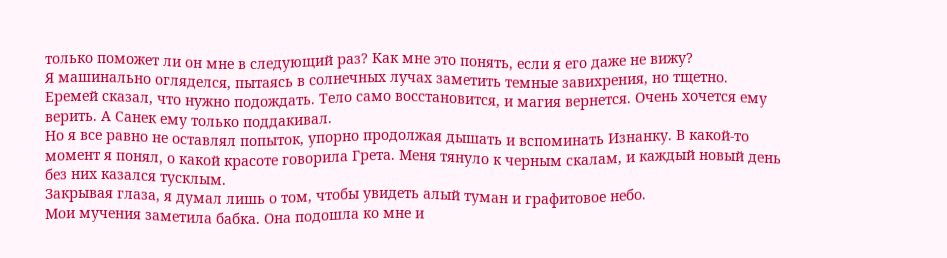только поможет ли он мне в следующий раз? Как мне это понять, если я его даже не вижу?
Я машинально огляделся, пытаясь в солнечных лучах заметить темные завихрения, но тщетно.
Еремей сказал, что нужно подождать. Тело само восстановится, и магия вернется. Очень хочется ему верить. А Санек ему только поддакивал.
Но я все равно не оставлял попыток, упорно продолжая дышать и вспоминать Изнанку. В какой-то момент я понял, о какой красоте говорила Грета. Меня тянуло к черным скалам, и каждый новый день без них казался тусклым.
Закрывая глаза, я думал лишь о том, чтобы увидеть алый туман и графитовое небо.
Мои мучения заметила бабка. Она подошла ко мне и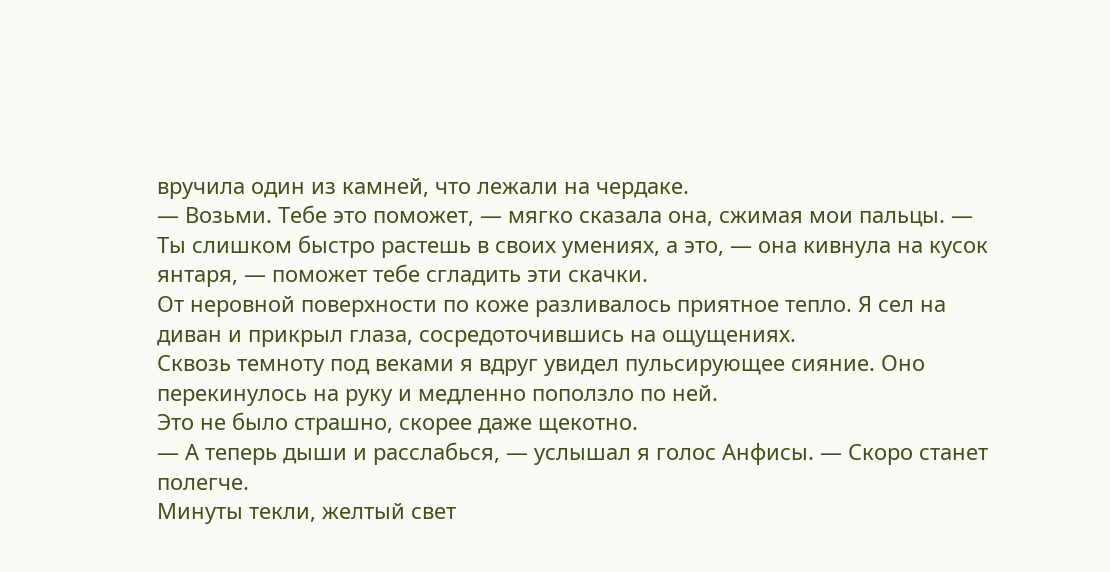вручила один из камней, что лежали на чердаке.
— Возьми. Тебе это поможет, — мягко сказала она, сжимая мои пальцы. — Ты слишком быстро растешь в своих умениях, а это, — она кивнула на кусок янтаря, — поможет тебе сгладить эти скачки.
От неровной поверхности по коже разливалось приятное тепло. Я сел на диван и прикрыл глаза, сосредоточившись на ощущениях.
Сквозь темноту под веками я вдруг увидел пульсирующее сияние. Оно перекинулось на руку и медленно поползло по ней.
Это не было страшно, скорее даже щекотно.
— А теперь дыши и расслабься, — услышал я голос Анфисы. — Скоро станет полегче.
Минуты текли, желтый свет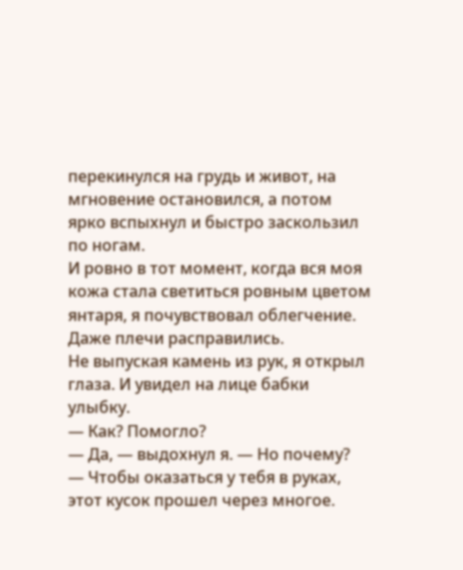перекинулся на грудь и живот, на мгновение остановился, а потом ярко вспыхнул и быстро заскользил по ногам.
И ровно в тот момент, когда вся моя кожа стала светиться ровным цветом янтаря, я почувствовал облегчение. Даже плечи расправились.
Не выпуская камень из рук, я открыл глаза. И увидел на лице бабки улыбку.
— Как? Помогло?
— Да, — выдохнул я. — Но почему?
— Чтобы оказаться у тебя в руках, этот кусок прошел через многое.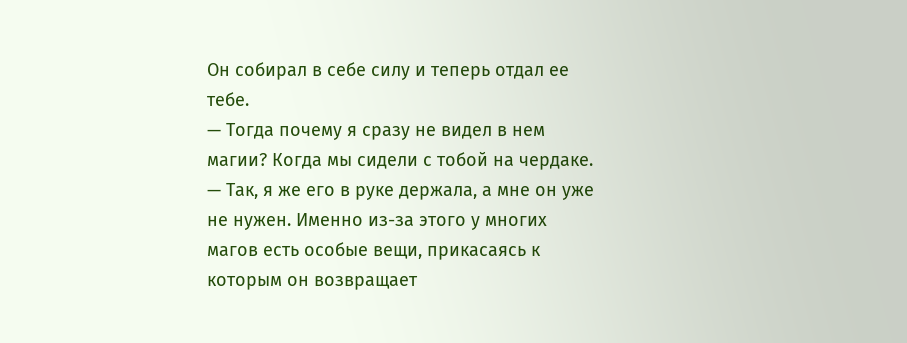Он собирал в себе силу и теперь отдал ее тебе.
— Тогда почему я сразу не видел в нем магии? Когда мы сидели с тобой на чердаке.
— Так, я же его в руке держала, а мне он уже не нужен. Именно из-за этого у многих магов есть особые вещи, прикасаясь к которым он возвращает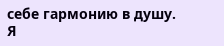себе гармонию в душу.
Я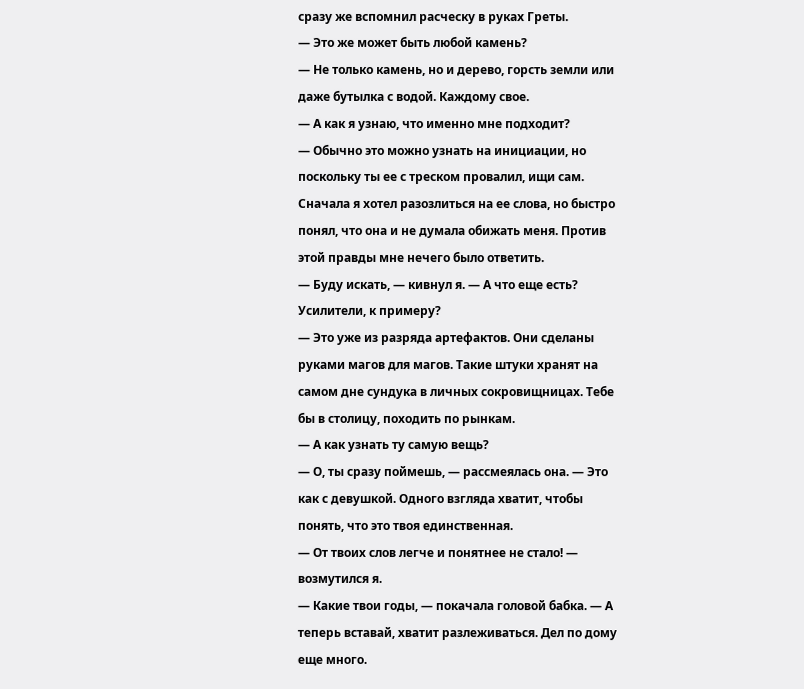сразу же вспомнил расческу в руках Греты.
— Это же может быть любой камень?
— Не только камень, но и дерево, горсть земли или даже бутылка с водой. Каждому свое.
— А как я узнаю, что именно мне подходит?
— Обычно это можно узнать на инициации, но поскольку ты ее с треском провалил, ищи сам.
Сначала я хотел разозлиться на ее слова, но быстро понял, что она и не думала обижать меня. Против этой правды мне нечего было ответить.
— Буду искать, — кивнул я. — А что еще есть? Усилители, к примеру?
— Это уже из разряда артефактов. Они сделаны руками магов для магов. Такие штуки хранят на самом дне сундука в личных сокровищницах. Тебе бы в столицу, походить по рынкам.
— А как узнать ту самую вещь?
— О, ты сразу поймешь, — рассмеялась она. — Это как с девушкой. Одного взгляда хватит, чтобы понять, что это твоя единственная.
— От твоих слов легче и понятнее не стало! — возмутился я.
— Какие твои годы, — покачала головой бабка. — А теперь вставай, хватит разлеживаться. Дел по дому еще много.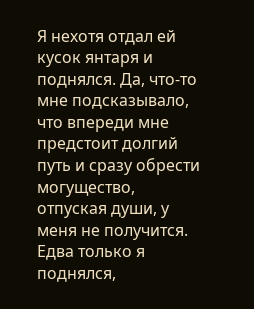Я нехотя отдал ей кусок янтаря и поднялся. Да, что-то мне подсказывало, что впереди мне предстоит долгий путь и сразу обрести могущество, отпуская души, у меня не получится.
Едва только я поднялся,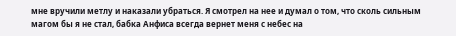мне вручили метлу и наказали убраться. Я смотрел на нее и думал о том, что сколь сильным магом бы я не стал, бабка Анфиса всегда вернет меня с небес на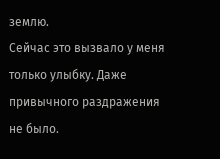землю.
Сейчас это вызвало у меня только улыбку. Даже привычного раздражения не было.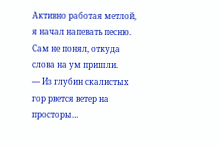Активно работая метлой, я начал напевать песню. Сам не понял, откуда слова на ум пришли.
— Из глубин скалистых гор рвется ветер на просторы…